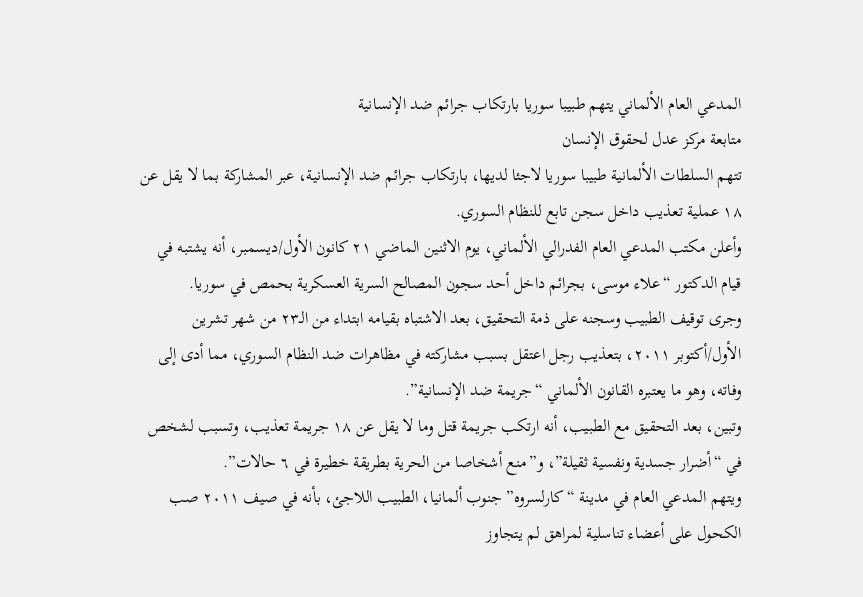المدعي العام الألماني يتهم طبيبا سوريا بارتكاب جرائم ضد الإنسانية
متابعة مركز عدل لحقوق الإنسان
تتهم السلطات الألمانية طبيبا سوريا لاجئا لديها، بارتكاب جرائم ضد الإنسانية، عبر المشاركة بما لا يقل عن ١٨ عملية تعذيب داخل سجن تابع للنظام السوري.
وأعلن مكتب المدعي العام الفدرالي الألماني، يوم الاثنين الماضي ٢١ كانون الأول/ديسمبر، أنه يشتبه في قيام الدكتور “علاء موسى، بجرائم داخل أحد سجون المصالح السرية العسكرية بحمص في سوريا.
وجرى توقيف الطبيب وسجنه على ذمة التحقيق، بعد الاشتباه بقيامه ابتداء من الـ٢٣ من شهر تشرين الأول/أكتوبر ٢٠١١، بتعذيب رجل اعتقل بسبب مشاركته في مظاهرات ضد النظام السوري، مما أدى إلى وفاته، وهو ما يعتبره القانون الألماني “جريمة ضد الإنسانية”.
وتبين، بعد التحقيق مع الطبيب، أنه ارتكب جريمة قتل وما لا يقل عن ١٨ جريمة تعذيب، وتسبب لشخص في “أضرار جسدية ونفسية ثقيلة”، و”منع أشخاصا من الحرية بطريقة خطيرة في ٦ حالات”.
ويتهم المدعي العام في مدينة “كارلسروه” جنوب ألمانيا، الطبيب اللاجئ، بأنه في صيف ٢٠١١ صب الكحول على أعضاء تناسلية لمراهق لم يتجاوز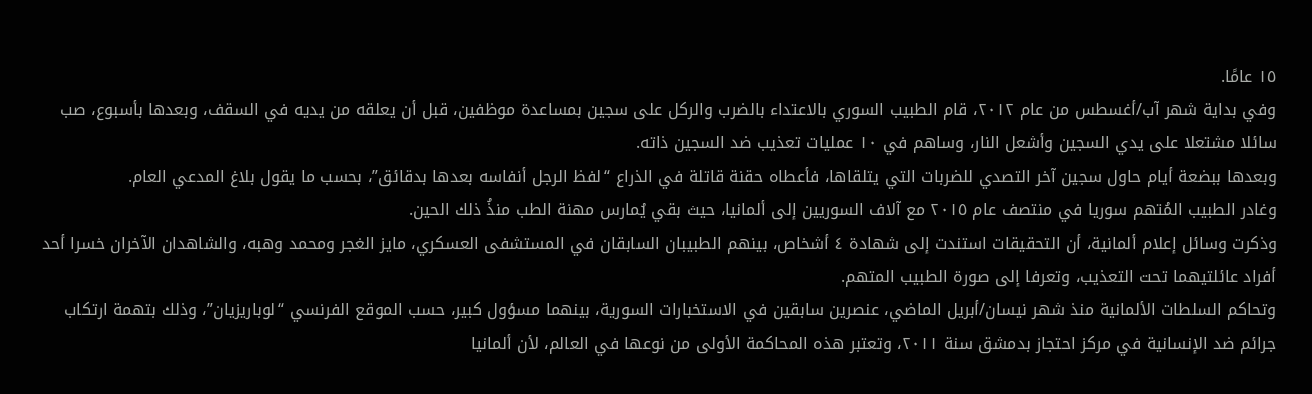١٥ عامًا.
وفي بداية شهر آب/أغسطس من عام ٢٠١٢، قام الطبيب السوري بالاعتداء بالضرب والركل على سجين بمساعدة موظفين، قبل أن يعلقه من يديه في السقف، وبعدها بأسبوع، صب سائلا مشتعلا على يدي السجين وأشعل النار، وساهم في ١٠ عمليات تعذيب ضد السجين ذاته.
وبعدها ببضعة أيام حاول سجين آخر التصدي للضربات التي يتلقاها، فأعطاه حقنة قاتلة في الذراع “لفظ الرجل أنفاسه بعدها بدقائق”، بحسب ما يقول بلاغ المدعي العام.
وغادر الطبيب المُتهم سوريا في منتصف عام ٢٠١٥ مع آلاف السوريين إلى ألمانيا، حيث بقي يُمارس مهنة الطب منذُ ذلك الحين.
وذكرت وسائل إعلام ألمانية، أن التحقيقات استندت إلى شهادة ٤ أشخاص، بينهم الطبيبان السابقان في المستشفى العسكري، مايز الغجر ومحمد وهبه، والشاهدان الآخران خسرا أحد أفراد عائلتيهما تحت التعذيب، وتعرفا إلى صورة الطبيب المتهم.
وتحاكم السلطات الألمانية منذ شهر نيسان/أبريل الماضي، عنصرين سابقين في الاستخبارات السورية، بينهما مسؤول كبير، حسب الموقع الفرنسي “لوباريزيان”، وذلك بتهمة ارتكاب جرائم ضد الإنسانية في مركز احتجاز بدمشق سنة ٢٠١١، وتعتبر هذه المحاكمة الأولى من نوعها في العالم، لأن ألمانيا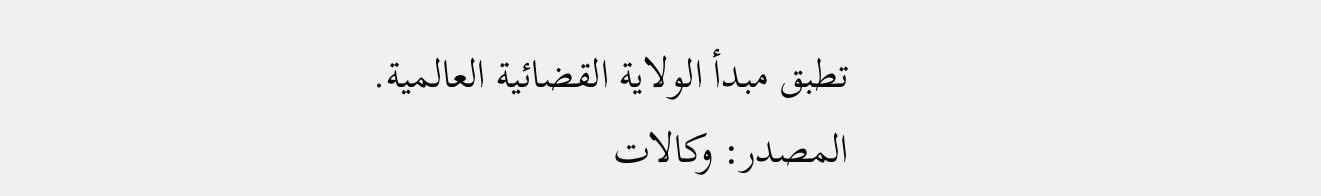تطبق مبدأ الولاية القضائية العالمية.
المصدر: وكالات